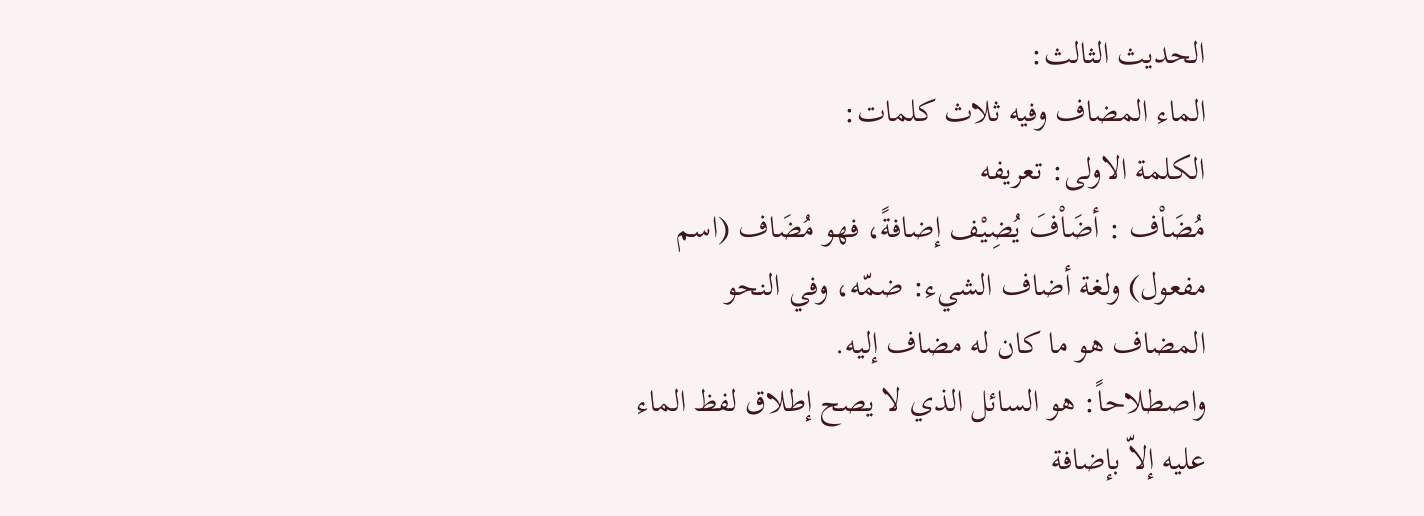الحديث الثالث:
الماء المضاف وفيه ثلاث كلمات:
الكلمة الاولى: تعريفه
مُضَاْف : أضَاْفَ يُضِيْف إضافةً، فهو مُضَاف (اسم مفعول) ولغة أضاف الشيء: ضمّه، وفي النحو المضاف هو ما كان له مضاف إليه.
واصطلاحاً: هو السائل الذي لا يصح إطلاق لفظ الماء عليه إلاّ بإضافة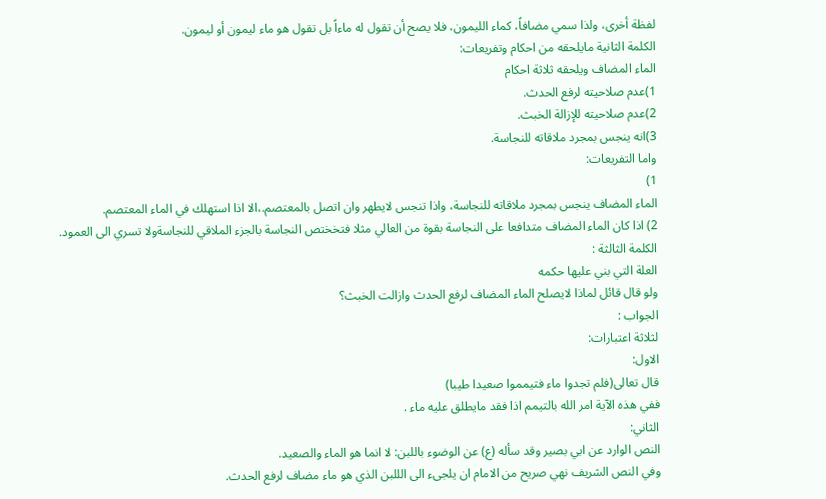لفظة أخرى، ولذا سمي مضافاً، كماء الليمون، فلا يصح أن تقول له ماءاً بل تقول هو ماء ليمون أو ليمون.
الكلمة الثانية مايلحقه من احكام وتفريعات:
الماء المضاف ويلحقه ثلاثة احكام
1)عدم صلاحيته لرفع الحدث.
2)عدم صلاحيته للإزالة الخبث.
3)انه ينجس بمجرد ملاقاته للنجاسة.
واما التفريعات:
1)
الماء المضاف ينجس بمجرد ملاقاته للنجاسة، واذا تنجس لايطهر وان اتصل بالمعتصم.،الا اذا استهلك في الماء المعتصم.
2) اذا كان الماء المضاف متدافعا على النجاسة بقوة من العالي مثلا فتخختص النجاسة بالجزء الملاقي للنجاسةولا تسري الى العمود.
الكلمة الثالثة :
العلة التي بني عليها حكمه
ولو قال قائل لماذا لايصلح الماء المضاف لرفع الحدث وازالت الخبث؟
الجواب :
لثلاثة اعتبارات:
الاول:
قال تعالى(فلم تجدوا ماء فتيمموا صعيدا طيبا)
ففي هذه الآية امر الله بالتيمم اذا فقد مايطلق عليه ماء .
الثاني:
النص الوارد عن ابي بصير وقد سأله (ع) عن الوضوء باللبن: لا انما هو الماء والصعيد.
وفي النص الشريف نهي صريح من الامام ان يلجىء الى الللبن الذي هو ماء مضاف لرفع الحدث.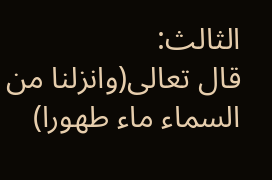الثالث:
قال تعالى(وانزلنا من السماء ماء طهورا)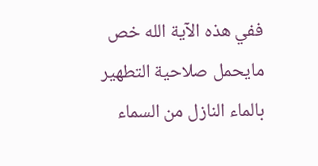ففي هذه الآية الله خص مايحمل صلاحية التطهير بالماء النازل من السماء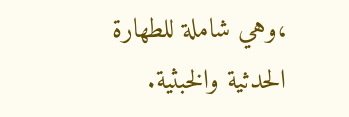،وهي شاملة للطهارة الحدثية والخبثية.